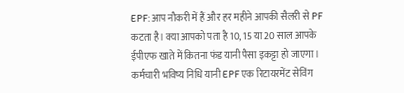EPF: आप नौकरी में हैं और हर महीने आपकी सैलरी से PF कटता है। क्या आपको पता है 10, 15 या 20 साल आपके ईपीएफ खाते में कितना फंड यानी पैसा इकट्टा हो जाएगा। कर्मचारी भविष्य निधि यानी EPF एक रिटायरमेंट सेविंग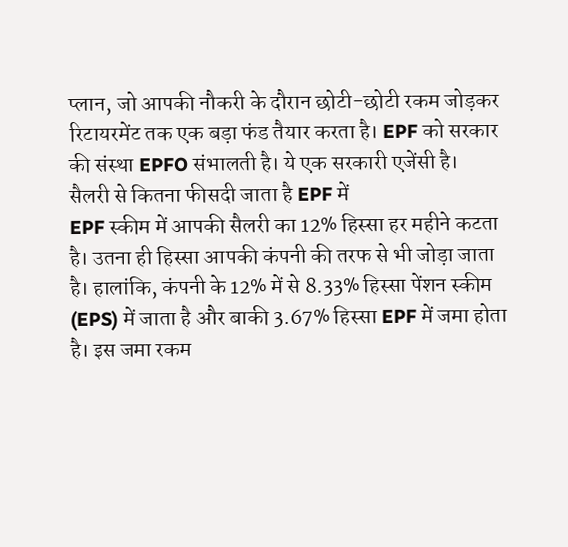प्लान, जो आपकी नौकरी के दौरान छोटी-छोटी रकम जोड़कर रिटायरमेंट तक एक बड़ा फंड तैयार करता है। EPF को सरकार की संस्था EPFO संभालती है। ये एक सरकारी एजेंसी है।
सैलरी से कितना फीसदी जाता है EPF में
EPF स्कीम में आपकी सैलरी का 12% हिस्सा हर महीने कटता है। उतना ही हिस्सा आपकी कंपनी की तरफ से भी जोड़ा जाता है। हालांकि, कंपनी के 12% में से 8.33% हिस्सा पेंशन स्कीम (EPS) में जाता है और बाकी 3.67% हिस्सा EPF में जमा होता है। इस जमा रकम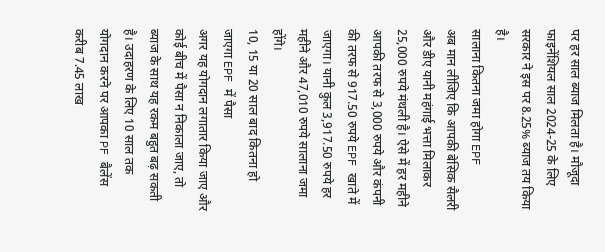पर हर साल ब्याज मिलता है। मौजूदा फाइनेंशियल साल 2024-25 के लिए सरकार ने इस पर 8.25% ब्याज तय किया है।
सालाना कितना जमा होगा EPF
अब मान लीजिए कि आपकी बेसिक सैलरी और डीए यानी महंगाई भत्ता मिलाकर 25,000 रुपये मंथली है। ऐसे में हर महीने आपकी तरफ से 3,000 रुपये और कंपनी की तरफ से 917.50 रुपये EPF खाते में जाएगा। यानी कुल 3,917.50 रुपये हर महीने और 47,010 रुपये सालाना जमा होंगे।
10, 15 या 20 साल बाद कितना हो जाएगा EPF में पैसा
अगर यह योगदान लगातार किया जाए और कोई बीच में पैसा न निकाला जाए, तो ब्याज के साथ यह रकम बहुत बढ़ सकती है। उदाहरण के लिए 10 साल तक योगदान करने पर आपका PF बैलेंस करीब 7.45 लाख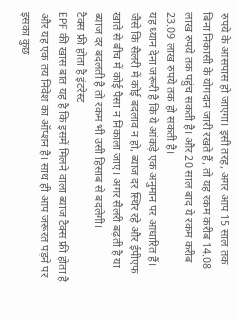रुपये के आसपास हो जाएगा। इसी तरह, अगर आप 15 साल तक बिना निकासी के योगदान जारी रखते हैं, तो यह रकम करीब 14.08 लाख रुपये तक पहुंच सकती है। और 20 साल बाद ये रकम करीब 23.09 लाख रुपये तक हो सकती है।
यह ध्यान देना जरूरी है कि ये आंकड़े एक अनुमान पर आधारित हैं। जैसे कि सैलरी में कोई बदलाव न हो, ब्याज दर स्थिर रहे और ईपीएफ खाते से बीच में कोई पैसा न निकाला जाए। अगर सैलरी बढ़ती है या ब्याज दर बदलती है तो रकम भी उसी हिसाब से बदलेगी।
टैक्स फ्री होता है इंटरेस्ट
EPF की खास बात यह है कि इसमें मिलने वाला ब्याज टैक्स फ्री होता है और यह एक तय निवेश का ऑप्शन है। साथ ही आप जरूरत पड़ने पर इसका कुछ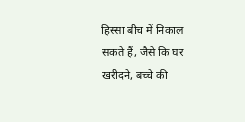हिस्सा बीच में निकाल सकते हैं, जैसे कि घर खरीदने, बच्चे की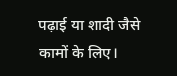पढ़ाई या शादी जैसे कामों के लिए।